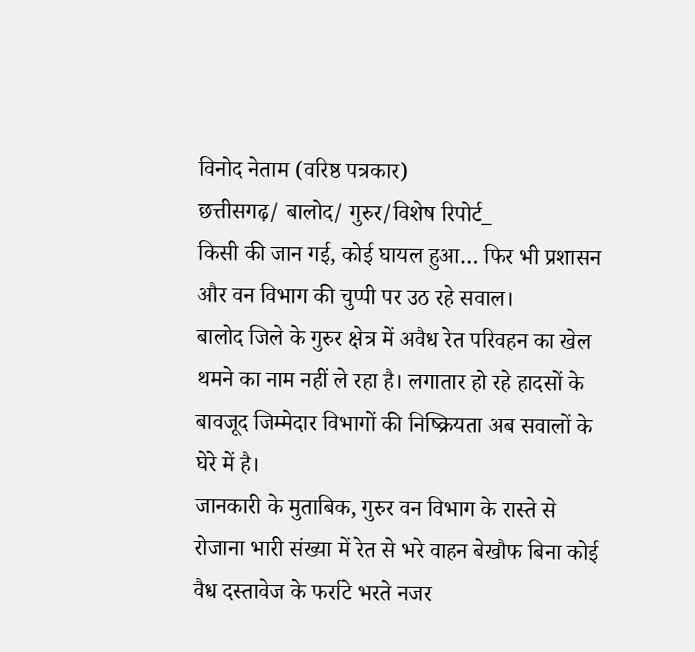विनोद नेताम (वरिष्ठ पत्रकार)
छत्तीसगढ़/ बालोद/ गुरुर/विशेष रिपोर्ट_
किसी की जान गई, कोई घायल हुआ… फिर भी प्रशासन और वन विभाग की चुप्पी पर उठ रहे सवाल।
बालोद जिले के गुरुर क्षेत्र में अवैध रेत परिवहन का खेल थमने का नाम नहीं ले रहा है। लगातार हो रहे हादसों के बावजूद जिम्मेदार विभागों की निष्क्रियता अब सवालों के घेरे में है।
जानकारी के मुताबिक, गुरुर वन विभाग के रास्ते से रोजाना भारी संख्या में रेत से भरे वाहन बेखौफ बिना कोई वैध दस्तावेज के फर्राटे भरते नजर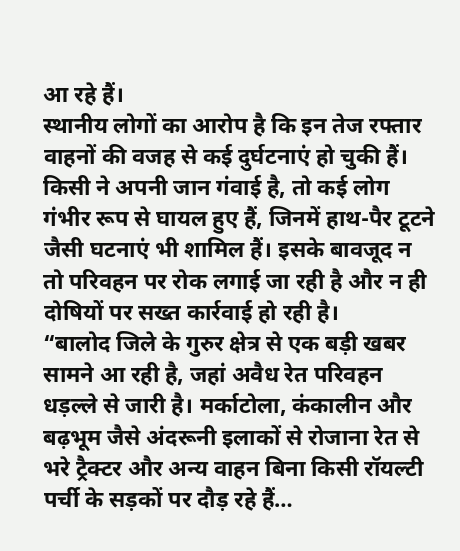आ रहे हैं।
स्थानीय लोगों का आरोप है कि इन तेज रफ्तार वाहनों की वजह से कई दुर्घटनाएं हो चुकी हैं। किसी ने अपनी जान गंवाई है, तो कई लोग गंभीर रूप से घायल हुए हैं, जिनमें हाथ-पैर टूटने जैसी घटनाएं भी शामिल हैं। इसके बावजूद न तो परिवहन पर रोक लगाई जा रही है और न ही दोषियों पर सख्त कार्रवाई हो रही है।
“बालोद जिले के गुरुर क्षेत्र से एक बड़ी खबर सामने आ रही है, जहां अवैध रेत परिवहन धड़ल्ले से जारी है। मर्काटोला, कंकालीन और बढ़भूम जैसे अंदरूनी इलाकों से रोजाना रेत से भरे ट्रैक्टर और अन्य वाहन बिना किसी रॉयल्टी पर्ची के सड़कों पर दौड़ रहे हैं…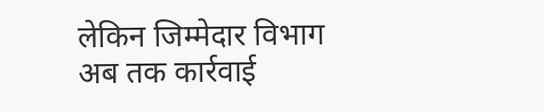लेकिन जिम्मेदार विभाग अब तक कार्रवाई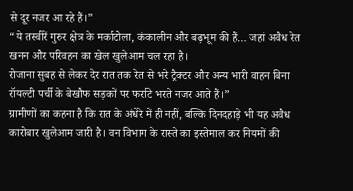से दूर नजर आ रहे हैं।”
“ये तस्वीरें गुरुर क्षेत्र के मर्काटोला, कंकालीन और बढ़भूम की हैं… जहां अवैध रेत खनन और परिवहन का खेल खुलेआम चल रहा है।
रोजाना सुबह से लेकर देर रात तक रेत से भरे ट्रैक्टर और अन्य भारी वाहन बिना रॉयल्टी पर्ची के बेखौफ सड़कों पर फर्राटे भरते नजर आते हैं।”
ग्रामीणों का कहना है कि रात के अंधेरे में ही नहीं, बल्कि दिनदहाड़े भी यह अवैध कारोबार खुलेआम जारी है। वन विभाग के रास्ते का इस्तेमाल कर नियमों की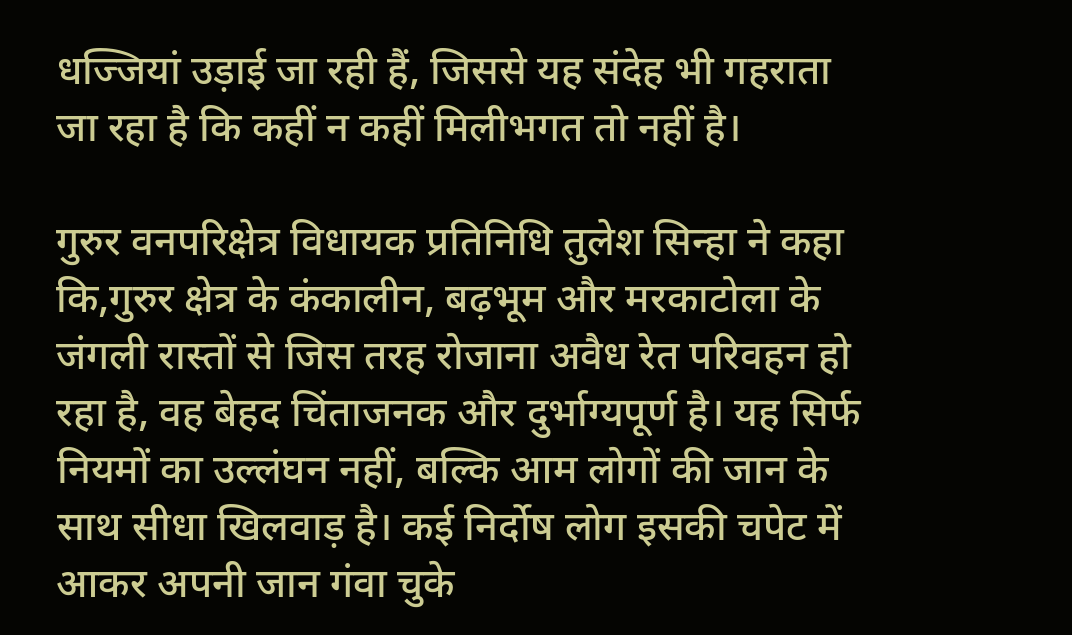धज्जियां उड़ाई जा रही हैं, जिससे यह संदेह भी गहराता जा रहा है कि कहीं न कहीं मिलीभगत तो नहीं है।

गुरुर वनपरिक्षेत्र विधायक प्रतिनिधि तुलेश सिन्हा ने कहा कि,गुरुर क्षेत्र के कंकालीन, बढ़भूम और मरकाटोला के जंगली रास्तों से जिस तरह रोजाना अवैध रेत परिवहन हो रहा है, वह बेहद चिंताजनक और दुर्भाग्यपूर्ण है। यह सिर्फ नियमों का उल्लंघन नहीं, बल्कि आम लोगों की जान के साथ सीधा खिलवाड़ है। कई निर्दोष लोग इसकी चपेट में आकर अपनी जान गंवा चुके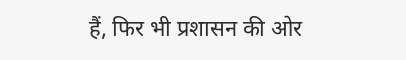हैं, फिर भी प्रशासन की ओर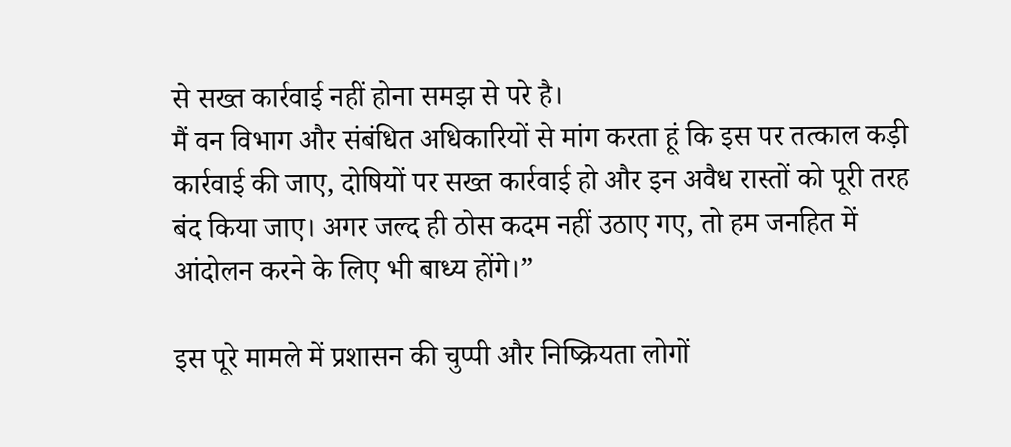से सख्त कार्रवाई नहीं होना समझ से परे है।
मैं वन विभाग और संबंधित अधिकारियों से मांग करता हूं कि इस पर तत्काल कड़ी कार्रवाई की जाए, दोषियों पर सख्त कार्रवाई हो और इन अवैध रास्तों को पूरी तरह बंद किया जाए। अगर जल्द ही ठोस कदम नहीं उठाए गए, तो हम जनहित में आंदोलन करने के लिए भी बाध्य होंगे।”

इस पूरे मामले में प्रशासन की चुप्पी और निष्क्रियता लोगों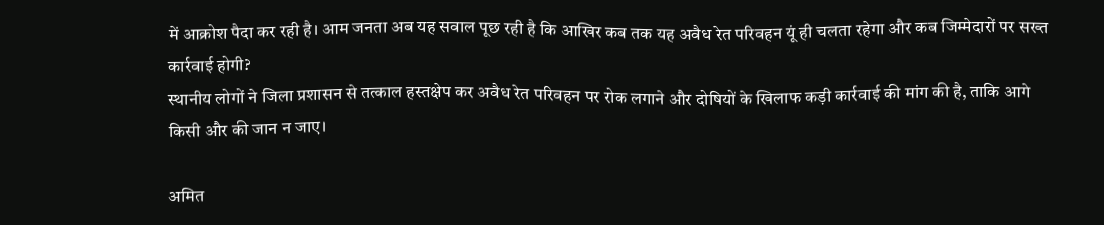में आक्रोश पैदा कर रही है। आम जनता अब यह सवाल पूछ रही है कि आखिर कब तक यह अवैध रेत परिवहन यूं ही चलता रहेगा और कब जिम्मेदारों पर सख्त कार्रवाई होगी?
स्थानीय लोगों ने जिला प्रशासन से तत्काल हस्तक्षेप कर अवैध रेत परिवहन पर रोक लगाने और दोषियों के खिलाफ कड़ी कार्रवाई की मांग की है, ताकि आगे किसी और की जान न जाए।

अमित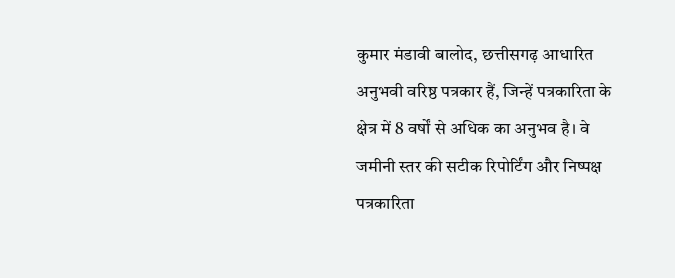कुमार मंडावी बालोद, छत्तीसगढ़ आधारित अनुभवी वरिष्ठ पत्रकार हैं, जिन्हें पत्रकारिता के क्षेत्र में 8 वर्षों से अधिक का अनुभव है। वे जमीनी स्तर की सटीक रिपोर्टिंग और निष्पक्ष पत्रकारिता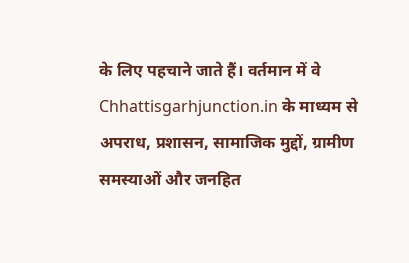के लिए पहचाने जाते हैं। वर्तमान में वे Chhattisgarhjunction.in के माध्यम से अपराध, प्रशासन, सामाजिक मुद्दों, ग्रामीण समस्याओं और जनहित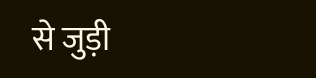से जुड़ी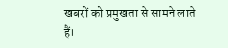खबरों को प्रमुखता से सामने लाते हैं।